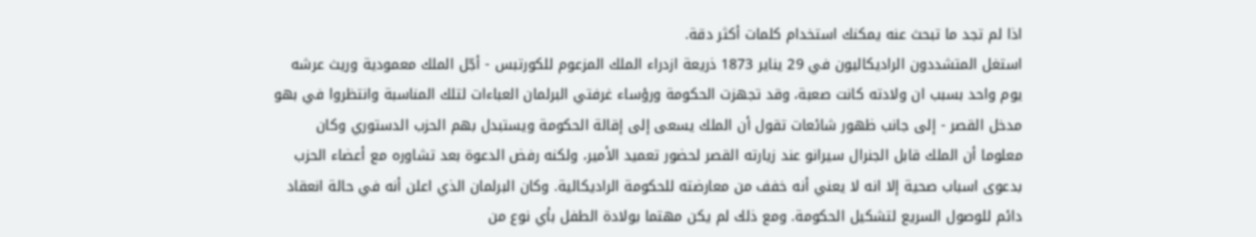اذا لم تجد ما تبحث عنه يمكنك استخدام كلمات أكثر دقة.
استغل المتشددون الراديكاليون في 29 يناير 1873 ذريعة ازدراء الملك المزعوم للكورتبس - أجّل الملك معمودية وريث عرشه يوم واحد بسبب ان ولادته كانت صعبة، وقد تجهزت الحكومة ورؤساء غرفتي البرلمان العباءات لتلك المناسبة وانتظروا في بهو مدخل القصر - إلى جانب ظهور شائعات تقول أن الملك يسعى إلى إقالة الحكومة ويستبدل بهم الحزب الدستوري وكان معلوما أن الملك قابل الجنرال سيرانو عند زيارته القصر لحضور تعميد الأمير، ولكنه رفض الدعوة بعد تشاوره مع أعضاء الحزب بدعوى اسباب صحية إلا انه لا يعني أنه خفف من معارضته للحكومة الراديكالية. وكان البرلمان الذي اعلن أنه في حالة انعقاد دائم للوصول السريع لتشكيل الحكومة. ومع ذلك لم يكن مهتما بولادة الطفل بأي نوع من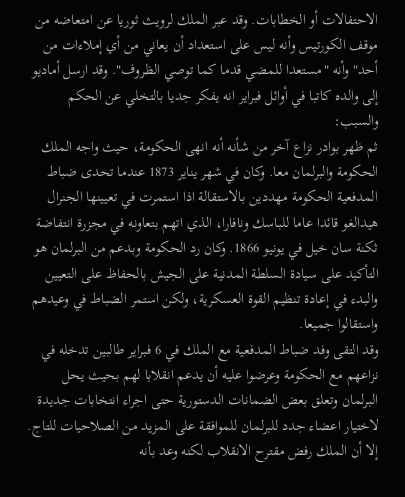الاحتفالات أو الخطابات. وقد عبر الملك لرويث ثوريا عن امتعاضه من موقف الكورتيس وأنه ليس على استعداد أن يعاني من أي إملاءات من أحد" وأنه "مستعدا للمضي قدما كما توصي الظروف". وقد ارسل أماديو إلى والده كاتبا في أوائل فبراير انه يفكر جديا بالتخلي عن الحكم والسبب:
ثم ظهر بوادر نزاع آخر من شأنه أنه انهى الحكومة، حيث واجه الملك الحكومة والبرلمان معا. وكان في شهر يناير 1873 عندما تحدى ضباط المدفعية الحكومة مهددين بالاستقالة اذا استمرت في تعيينها الجنرال هيدالغو قائدا عاما للباسك ونافارا، الذي اتهم بتعاونه في مجزرة انتفاضة ثكنة سان خيل في يونيو 1866. وكان رد الحكومة وبدعم من البرلمان هو التأكيد على سيادة السلطة المدنية على الجيش بالحفاظ على التعيين والبدء في إعادة تنظيم القوة العسكرية، ولكن استمر الضباط في وعيدهم واستقالوا جميعا.
وقد التقى وفد ضباط المدفعية مع الملك في 6 فبراير طالبين تدخله في نزاعهم مع الحكومة وعرضوا عليه أن يدعم انقلابا لهم بحيث يحل البرلمان وتعلق بعض الضمانات الدستورية حتى اجراء انتخابات جديدة لاختيار اعضاء جدد للبرلمان للموافقة على المزيد من الصلاحيات للتاج. إلا أن الملك رفض مقترح الانقلاب لكنه وعد بأنه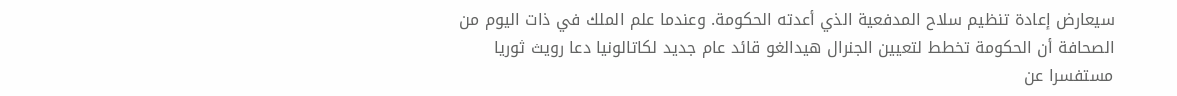سيعارض إعادة تنظيم سلاح المدفعية الذي أعدته الحكومة. وعندما علم الملك في ذات اليوم من الصحافة أن الحكومة تخطط لتعيين الجنرال هيدالغو قائد عام جديد لكاتالونيا دعا رويث ثوريا مستفسرا عن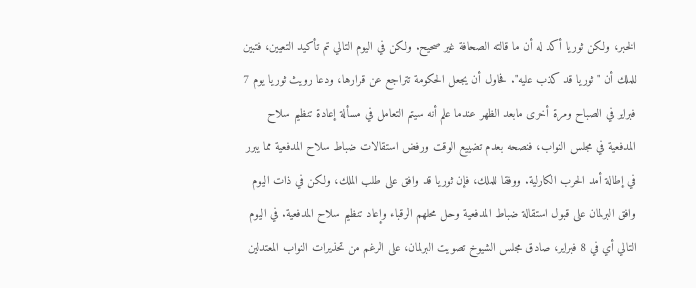الخبر، ولكن ثوريا أكد له أن ما قالته الصحافة غير صحيح. ولكن في اليوم التالي تم تأكيد التعيين، فتبين للملك أن "ثوريا قد كذب عليه". فحاول أن يجعل الحكومة تتراجع عن قرارها، ودعا رويث ثوريا يوم 7 فبراير في الصباح ومرة أخرى مابعد الظهر عندما علم أنه سيتم التعامل في مسألة إعادة تنظيم سلاح المدفعية في مجلس النواب، فنصحه بعدم تضييع الوقت ورفض استقالات ضباط سلاح المدفعية مما يبرر في إطالة أمد الحرب الكارلية. ووفقا للملك، فإن ثوريا قد وافق على طلب الملك، ولكن في ذات اليوم وافق البرلمان على قبول استقالة ضباط المدفعية وحل محلهم الرقباء وإعاد تنظيم سلاح المدفعية. في اليوم التالي أي في 8 فبراير، صادق مجلس الشيوخ تصويت البرلمان، على الرغم من تحذيرات النواب المعتدلين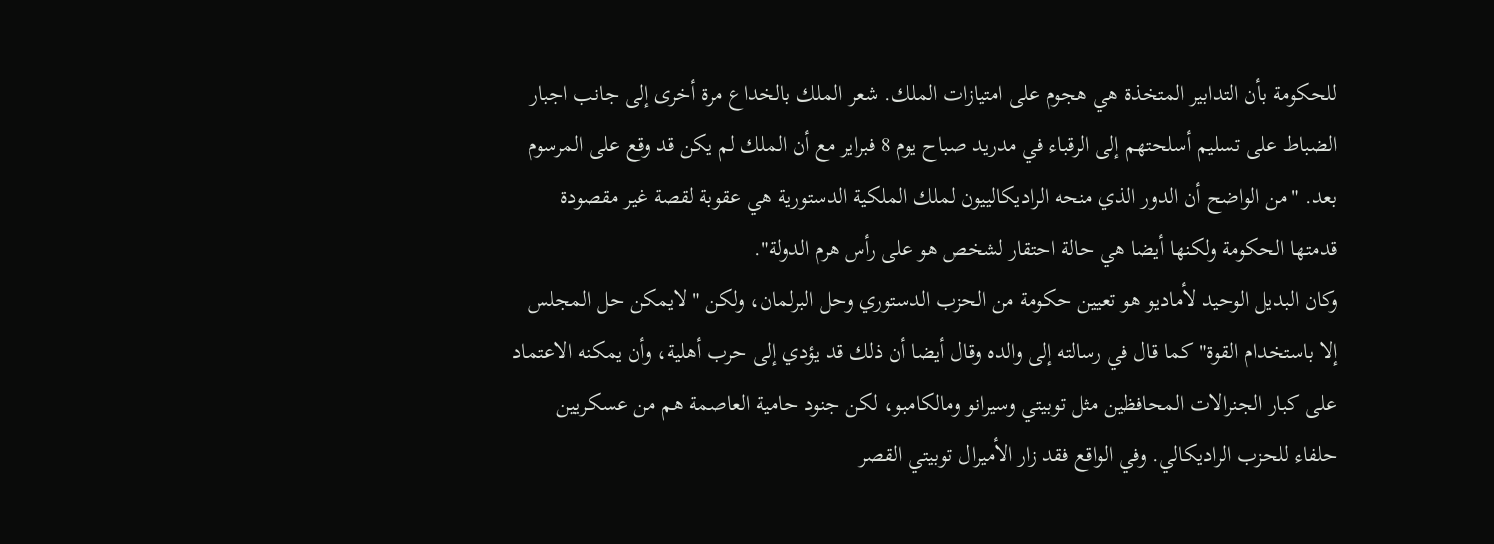للحكومة بأن التدابير المتخذة هي هجوم على امتيازات الملك. شعر الملك بالخداع مرة أخرى إلى جانب اجبار الضباط على تسليم أسلحتهم إلى الرقباء في مدريد صباح يوم 8 فبراير مع أن الملك لم يكن قد وقع على المرسوم بعد. "من الواضح أن الدور الذي منحه الراديكالييون لملك الملكية الدستورية هي عقوبة لقصة غير مقصودة قدمتها الحكومة ولكنها أيضا هي حالة احتقار لشخص هو على رأس هرم الدولة".
وكان البديل الوحيد لأماديو هو تعيين حكومة من الحزب الدستوري وحل البرلمان، ولكن "لايمكن حل المجلس إلا باستخدام القوة" كما قال في رسالته إلى والده وقال أيضا أن ذلك قد يؤدي إلى حرب أهلية، وأن يمكنه الاعتماد على كبار الجنرالات المحافظين مثل توبيتي وسيرانو ومالكامبو، لكن جنود حامية العاصمة هم من عسكريين حلفاء للحزب الراديكالي. وفي الواقع فقد زار الأميرال توبيتي القصر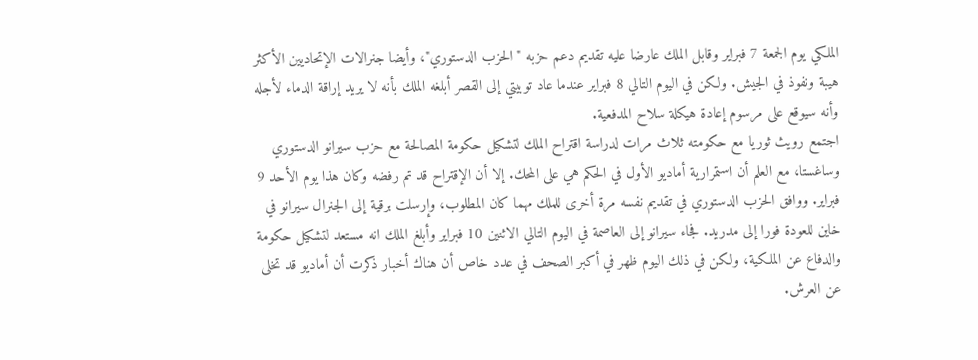الملكي يوم الجمعة 7 فبراير وقابل الملك عارضا عليه تقديم دعم حزبه "الحزب الدستوري"، وأيضا جنرالات الإتحاديين الأكثر هيبة ونفوذ في الجيش. ولكن في اليوم التالي 8 فبراير عندما عاد توبيتي إلى القصر أبلغه الملك بأنه لا يريد إراقة الدماء لأجله وأنه سيوقع على مرسوم إعادة هيكلة سلاح المدفعية.
اجتمع رويث ثوريا مع حكومته ثلاث مرات لدراسة اقتراح الملك لتشكيل حكومة المصالحة مع حزب سيرانو الدستوري وساغستا، مع العلم أن استمرارية أماديو الأول في الحكم هي على المحك. إلا أن الإقتراح قد تم رفضه وكان هذا يوم الأحد 9 فبراير. ووافق الحزب الدستوري في تقديم نفسه مرة أخرى للملك مهما كان المطلوب، وإرسلت برقية إلى الجنرال سيرانو في خاين للعودة فورا إلى مدريد. فجاء سيرانو إلى العاصمة في اليوم التالي الاثنين 10 فبراير وأبلغ الملك انه مستعد لتشكيل حكومة والدفاع عن الملكية، ولكن في ذلك اليوم ظهر في أكبر الصحف في عدد خاص أن هناك أخبار ذكرت أن أماديو قد تخلى عن العرش.